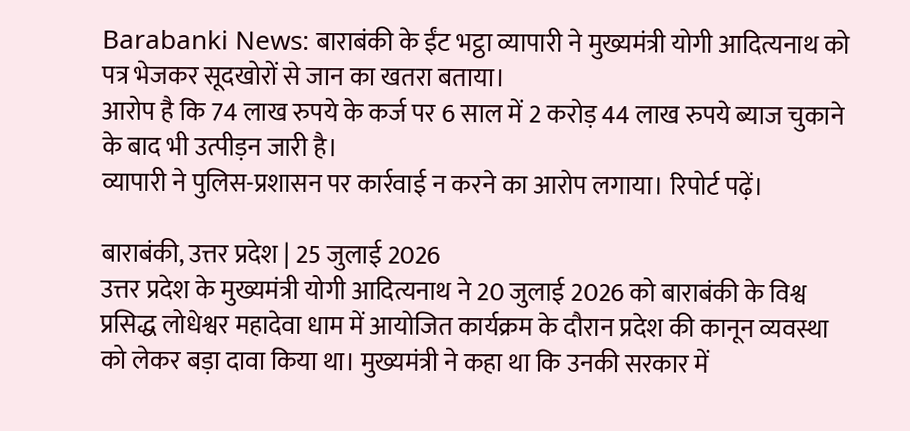Barabanki News: बाराबंकी के ईंट भट्ठा व्यापारी ने मुख्यमंत्री योगी आदित्यनाथ को पत्र भेजकर सूदखोरों से जान का खतरा बताया।
आरोप है कि 74 लाख रुपये के कर्ज पर 6 साल में 2 करोड़ 44 लाख रुपये ब्याज चुकाने के बाद भी उत्पीड़न जारी है।
व्यापारी ने पुलिस-प्रशासन पर कार्रवाई न करने का आरोप लगाया। रिपोर्ट पढ़ें।

बाराबंकी, उत्तर प्रदेश | 25 जुलाई 2026
उत्तर प्रदेश के मुख्यमंत्री योगी आदित्यनाथ ने 20 जुलाई 2026 को बाराबंकी के विश्व प्रसिद्ध लोधेश्वर महादेवा धाम में आयोजित कार्यक्रम के दौरान प्रदेश की कानून व्यवस्था को लेकर बड़ा दावा किया था। मुख्यमंत्री ने कहा था कि उनकी सरकार में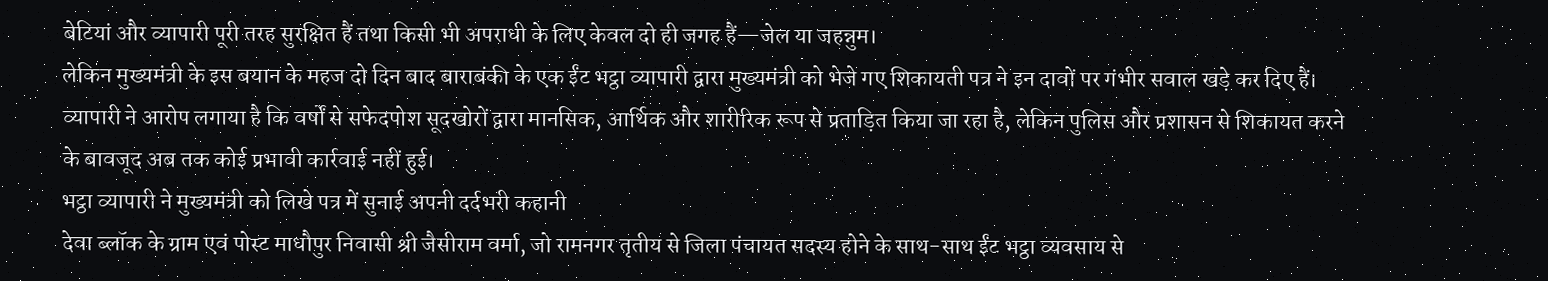बेटियां और व्यापारी पूरी तरह सुरक्षित हैं तथा किसी भी अपराधी के लिए केवल दो ही जगह हैं—जेल या जहन्नुम।
लेकिन मुख्यमंत्री के इस बयान के महज दो दिन बाद बाराबंकी के एक ईंट भट्ठा व्यापारी द्वारा मुख्यमंत्री को भेजे गए शिकायती पत्र ने इन दावों पर गंभीर सवाल खड़े कर दिए हैं। व्यापारी ने आरोप लगाया है कि वर्षों से सफेदपोश सूदखोरों द्वारा मानसिक, आर्थिक और शारीरिक रूप से प्रताड़ित किया जा रहा है, लेकिन पुलिस और प्रशासन से शिकायत करने के बावजूद अब तक कोई प्रभावी कार्रवाई नहीं हुई।
भट्ठा व्यापारी ने मुख्यमंत्री को लिखे पत्र में सुनाई अपनी दर्दभरी कहानी
देवा ब्लॉक के ग्राम एवं पोस्ट माधौपुर निवासी श्री जैसीराम वर्मा, जो रामनगर तृतीय से जिला पंचायत सदस्य होने के साथ-साथ ईंट भट्ठा व्यवसाय से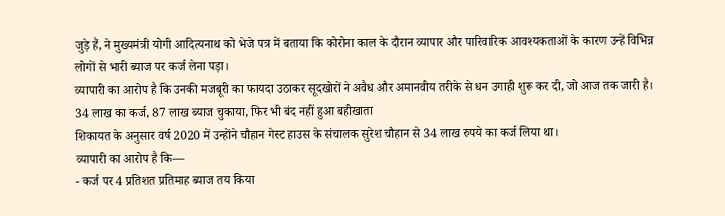जुड़े हैं, ने मुख्यमंत्री योगी आदित्यनाथ को भेजे पत्र में बताया कि कोरोना काल के दौरान व्यापार और पारिवारिक आवश्यकताओं के कारण उन्हें विभिन्न लोगों से भारी ब्याज पर कर्ज लेना पड़ा।
व्यापारी का आरोप है कि उनकी मजबूरी का फायदा उठाकर सूदखोरों ने अवैध और अमानवीय तरीके से धन उगाही शुरू कर दी, जो आज तक जारी है।
34 लाख का कर्ज, 87 लाख ब्याज चुकाया, फिर भी बंद नहीं हुआ बहीखाता
शिकायत के अनुसार वर्ष 2020 में उन्होंने चौहान गेस्ट हाउस के संचालक सुरेश चौहान से 34 लाख रुपये का कर्ज लिया था।
व्यापारी का आरोप है कि—
- कर्ज पर 4 प्रतिशत प्रतिमाह ब्याज तय किया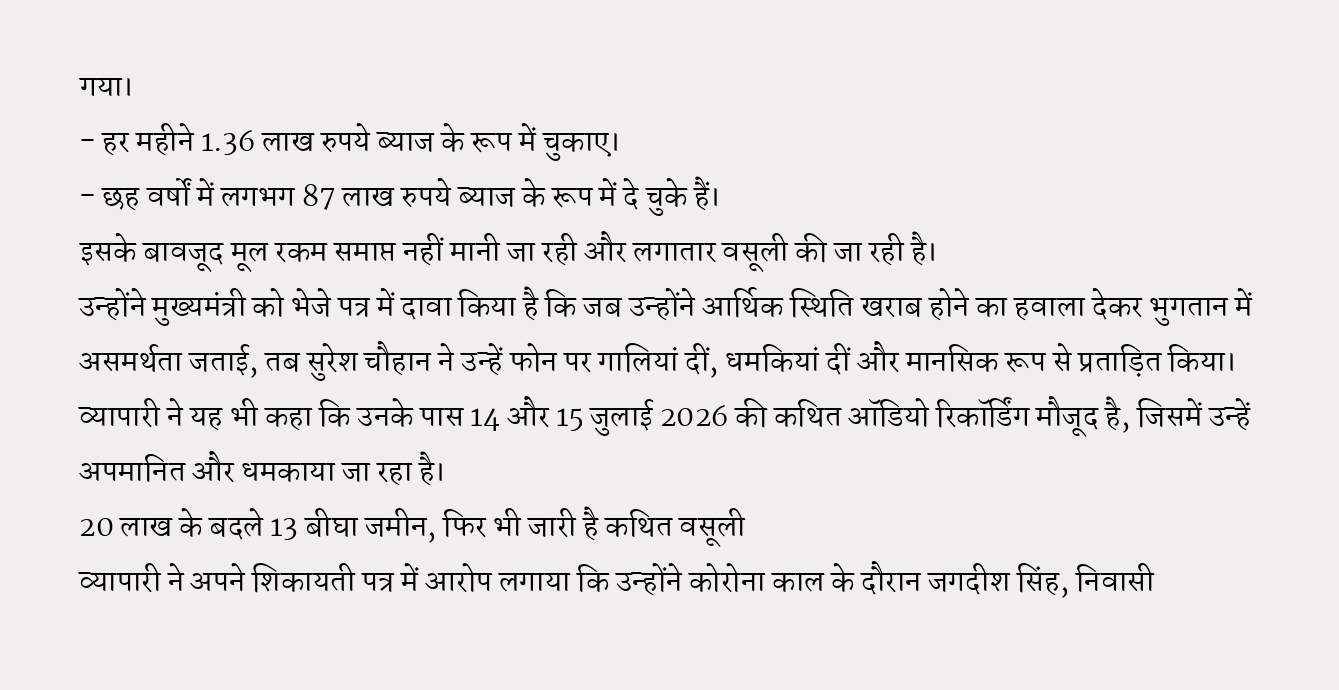गया।
- हर महीने 1.36 लाख रुपये ब्याज के रूप में चुकाए।
- छह वर्षों में लगभग 87 लाख रुपये ब्याज के रूप में दे चुके हैं।
इसके बावजूद मूल रकम समाप्त नहीं मानी जा रही और लगातार वसूली की जा रही है।
उन्होंने मुख्यमंत्री को भेजे पत्र में दावा किया है कि जब उन्होंने आर्थिक स्थिति खराब होने का हवाला देकर भुगतान में असमर्थता जताई, तब सुरेश चौहान ने उन्हें फोन पर गालियां दीं, धमकियां दीं और मानसिक रूप से प्रताड़ित किया।
व्यापारी ने यह भी कहा कि उनके पास 14 और 15 जुलाई 2026 की कथित ऑडियो रिकॉर्डिंग मौजूद है, जिसमें उन्हें अपमानित और धमकाया जा रहा है।
20 लाख के बदले 13 बीघा जमीन, फिर भी जारी है कथित वसूली
व्यापारी ने अपने शिकायती पत्र में आरोप लगाया कि उन्होंने कोरोना काल के दौरान जगदीश सिंह, निवासी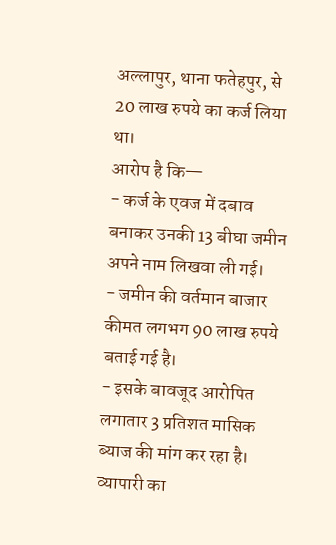अल्लापुर, थाना फतेहपुर, से 20 लाख रुपये का कर्ज लिया था।
आरोप है कि—
- कर्ज के एवज में दबाव बनाकर उनकी 13 बीघा जमीन अपने नाम लिखवा ली गई।
- जमीन की वर्तमान बाजार कीमत लगभग 90 लाख रुपये बताई गई है।
- इसके बावजूद आरोपित लगातार 3 प्रतिशत मासिक ब्याज की मांग कर रहा है।
व्यापारी का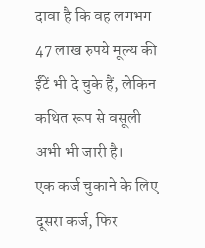दावा है कि वह लगभग 47 लाख रुपये मूल्य की ईंटें भी दे चुके हैं, लेकिन कथित रूप से वसूली अभी भी जारी है।
एक कर्ज चुकाने के लिए दूसरा कर्ज, फिर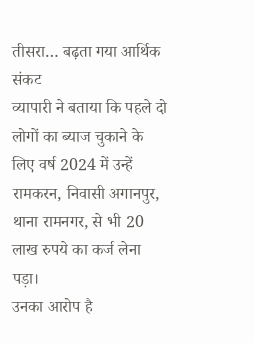तीसरा… बढ़ता गया आर्थिक संकट
व्यापारी ने बताया कि पहले दो लोगों का ब्याज चुकाने के लिए वर्ष 2024 में उन्हें रामकरन, निवासी अगानपुर, थाना रामनगर, से भी 20 लाख रुपये का कर्ज लेना पड़ा।
उनका आरोप है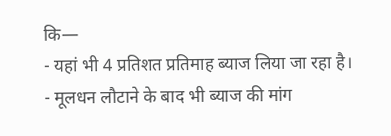कि—
- यहां भी 4 प्रतिशत प्रतिमाह ब्याज लिया जा रहा है।
- मूलधन लौटाने के बाद भी ब्याज की मांग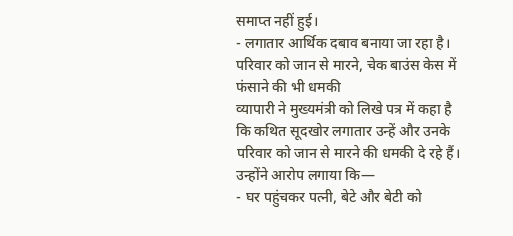समाप्त नहीं हुई।
- लगातार आर्थिक दबाव बनाया जा रहा है।
परिवार को जान से मारने, चेक बाउंस केस में फंसाने की भी धमकी
व्यापारी ने मुख्यमंत्री को लिखे पत्र में कहा है कि कथित सूदखोर लगातार उन्हें और उनके परिवार को जान से मारने की धमकी दे रहे हैं।
उन्होंने आरोप लगाया कि—
- घर पहुंचकर पत्नी, बेटे और बेटी को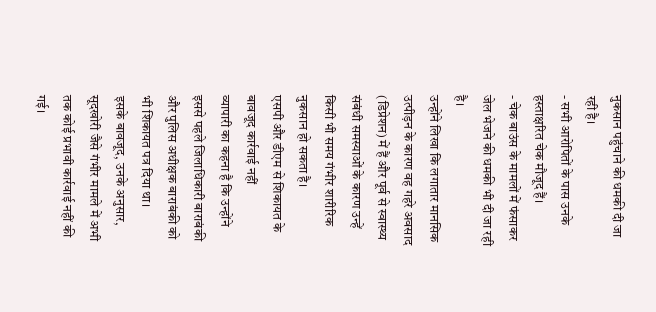नुकसान पहुंचाने की धमकी दी जा रही है।
- सभी आरोपितों के पास उनके हस्ताक्षरित चेक मौजूद हैं।
- चेक बाउंस के मामलों में फंसाकर जेल भेजने की धमकी भी दी जा रही है।
उन्होंने लिखा कि लगातार मानसिक उत्पीड़न के कारण वह गहरे अवसाद (डिप्रेशन) में हैं और पूर्व से स्वास्थ्य संबंधी समस्याओं के कारण उन्हें किसी भी समय गंभीर शारीरिक नुकसान हो सकता है।
एसपी और डीएम से शिकायत के बावजूद कार्रवाई नहीं
व्यापारी का कहना है कि उन्होंने इससे पहले जिलाधिकारी बाराबंकी और पुलिस अधीक्षक बाराबंकी को भी शिकायत पत्र दिया था।
इसके बावजूद, उनके अनुसार, सूदखोरी जैसे गंभीर मामले में अभी तक कोई प्रभावी कार्रवाई नहीं की गई।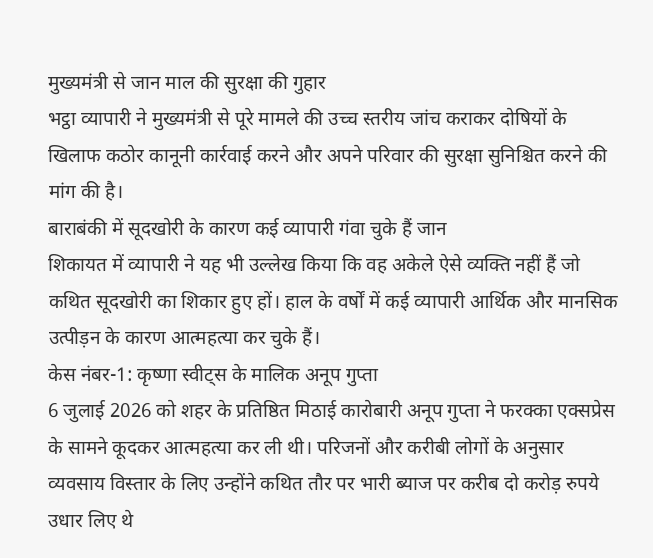मुख्यमंत्री से जान माल की सुरक्षा की गुहार
भट्ठा व्यापारी ने मुख्यमंत्री से पूरे मामले की उच्च स्तरीय जांच कराकर दोषियों के खिलाफ कठोर कानूनी कार्रवाई करने और अपने परिवार की सुरक्षा सुनिश्चित करने की मांग की है।
बाराबंकी में सूदखोरी के कारण कई व्यापारी गंवा चुके हैं जान
शिकायत में व्यापारी ने यह भी उल्लेख किया कि वह अकेले ऐसे व्यक्ति नहीं हैं जो कथित सूदखोरी का शिकार हुए हों। हाल के वर्षों में कई व्यापारी आर्थिक और मानसिक उत्पीड़न के कारण आत्महत्या कर चुके हैं।
केस नंबर-1: कृष्णा स्वीट्स के मालिक अनूप गुप्ता
6 जुलाई 2026 को शहर के प्रतिष्ठित मिठाई कारोबारी अनूप गुप्ता ने फरक्का एक्सप्रेस के सामने कूदकर आत्महत्या कर ली थी। परिजनों और करीबी लोगों के अनुसार व्यवसाय विस्तार के लिए उन्होंने कथित तौर पर भारी ब्याज पर करीब दो करोड़ रुपये उधार लिए थे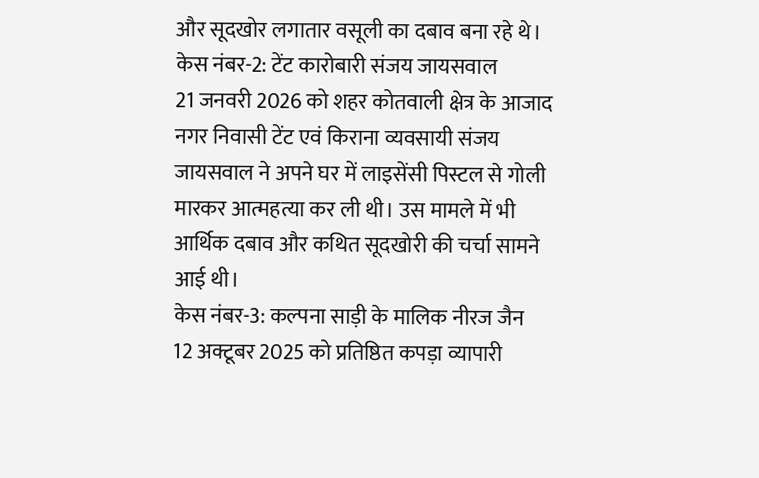और सूदखोर लगातार वसूली का दबाव बना रहे थे।
केस नंबर-2: टेंट कारोबारी संजय जायसवाल
21 जनवरी 2026 को शहर कोतवाली क्षेत्र के आजाद नगर निवासी टेंट एवं किराना व्यवसायी संजय जायसवाल ने अपने घर में लाइसेंसी पिस्टल से गोली मारकर आत्महत्या कर ली थी। उस मामले में भी आर्थिक दबाव और कथित सूदखोरी की चर्चा सामने आई थी।
केस नंबर-3: कल्पना साड़ी के मालिक नीरज जैन
12 अक्टूबर 2025 को प्रतिष्ठित कपड़ा व्यापारी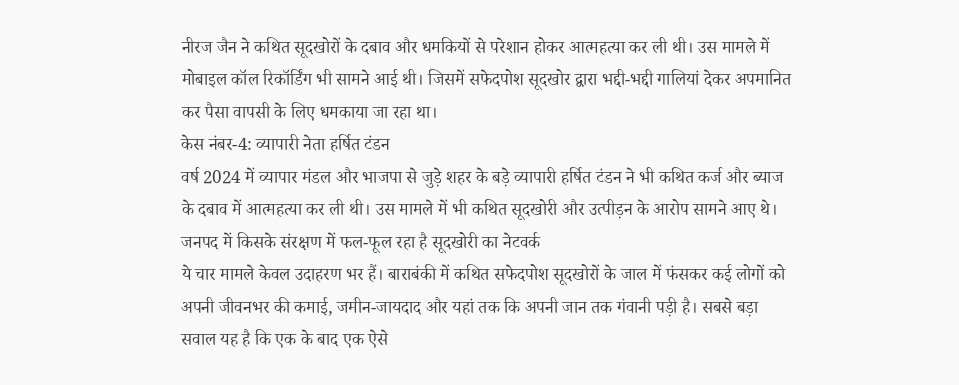नीरज जैन ने कथित सूदखोरों के दबाव और धमकियों से परेशान होकर आत्महत्या कर ली थी। उस मामले में मोबाइल कॉल रिकॉर्डिंग भी सामने आई थी। जिसमें सफेदपोश सूदखोर द्वारा भद्दी-भद्दी गालियां देकर अपमानित कर पैसा वापसी के लिए धमकाया जा रहा था।
केस नंबर-4: व्यापारी नेता हर्षित टंडन
वर्ष 2024 में व्यापार मंडल और भाजपा से जुड़े शहर के बड़े व्यापारी हर्षित टंडन ने भी कथित कर्ज और ब्याज के दबाव में आत्महत्या कर ली थी। उस मामले में भी कथित सूदखोरी और उत्पीड़न के आरोप सामने आए थे।
जनपद में किसके संरक्षण में फल-फूल रहा है सूदखोरी का नेटवर्क
ये चार मामले केवल उदाहरण भर हैं। बाराबंकी में कथित सफेदपोश सूदखोरों के जाल में फंसकर कई लोगों को अपनी जीवनभर की कमाई, जमीन-जायदाद और यहां तक कि अपनी जान तक गंवानी पड़ी है। सबसे बड़ा सवाल यह है कि एक के बाद एक ऐसे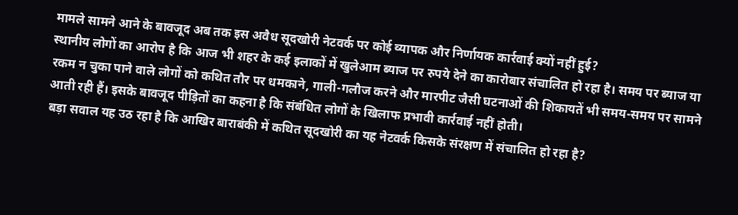मामले सामने आने के बावजूद अब तक इस अवैध सूदखोरी नेटवर्क पर कोई व्यापक और निर्णायक कार्रवाई क्यों नहीं हुई?
स्थानीय लोगों का आरोप है कि आज भी शहर के कई इलाकों में खुलेआम ब्याज पर रुपये देने का कारोबार संचालित हो रहा है। समय पर ब्याज या रकम न चुका पाने वाले लोगों को कथित तौर पर धमकाने, गाली-गलौज करने और मारपीट जैसी घटनाओं की शिकायतें भी समय-समय पर सामने आती रही हैं। इसके बावजूद पीड़ितों का कहना है कि संबंधित लोगों के खिलाफ प्रभावी कार्रवाई नहीं होती।
बड़ा सवाल यह उठ रहा है कि आखिर बाराबंकी में कथित सूदखोरी का यह नेटवर्क किसके संरक्षण में संचालित हो रहा है?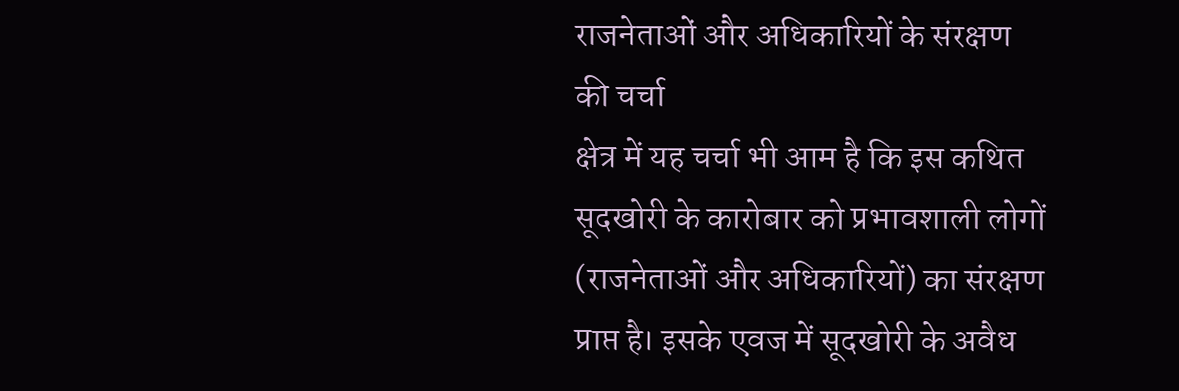राजनेताओं और अधिकारियों के संरक्षण की चर्चा
क्षेत्र में यह चर्चा भी आम है कि इस कथित सूदखोरी के कारोबार को प्रभावशाली लोगों (राजनेताओं और अधिकारियों) का संरक्षण प्राप्त है। इसके एवज में सूदखोरी के अवैध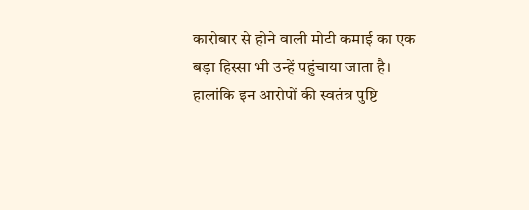कारोबार से होने वाली मोटी कमाई का एक बड़ा हिस्सा भी उन्हें पहुंचाया जाता है।
हालांकि इन आरोपों की स्वतंत्र पुष्टि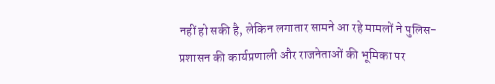नहीं हो सकी है, लेकिन लगातार सामने आ रहे मामलों ने पुलिस-प्रशासन की कार्यप्रणाली और राजनेताओं की भूमिका पर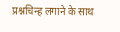प्रश्नचिन्ह लगाने के साथ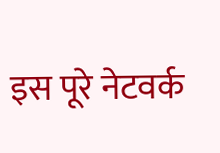इस पूरे नेटवर्क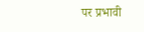पर प्रभावी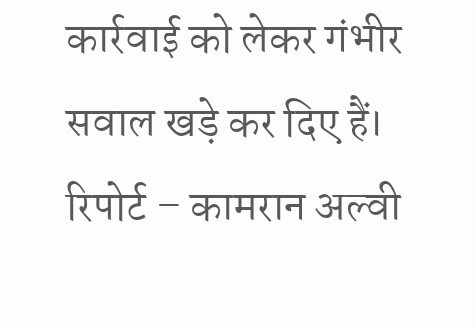कार्रवाई को लेकर गंभीर सवाल खड़े कर दिए हैं।
रिपोर्ट – कामरान अल्वी